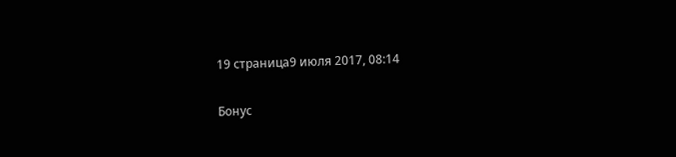19 страница9 июля 2017, 08:14

Бонус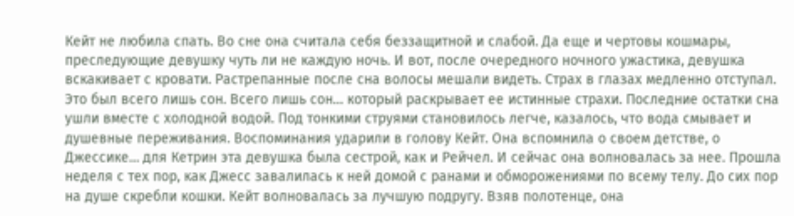Кейт не любила спать. Во сне она считала себя беззащитной и слабой. Да еще и чертовы кошмары, преследующие девушку чуть ли не каждую ночь. И вот, после очередного ночного ужастика, девушка вскакивает с кровати. Растрепанные после сна волосы мешали видеть. Страх в глазах медленно отступал. Это был всего лишь сон. Всего лишь сон… который раскрывает ее истинные страхи. Последние остатки сна ушли вместе с холодной водой. Под тонкими струями становилось легче, казалось, что вода смывает и душевные переживания. Воспоминания ударили в голову Кейт. Она вспомнила о своем детстве, о Джессике… для Кетрин эта девушка была сестрой, как и Рейчел. И сейчас она волновалась за нее. Прошла неделя с тех пор, как Джесс завалилась к ней домой с ранами и обморожениями по всему телу. До сих пор на душе скребли кошки. Кейт волновалась за лучшую подругу. Взяв полотенце, она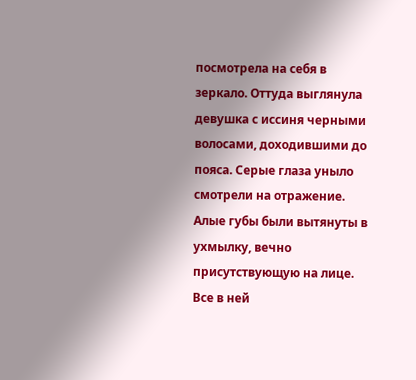посмотрела на себя в зеркало. Оттуда выглянула девушка с иссиня черными волосами, доходившими до пояса. Серые глаза уныло смотрели на отражение. Алые губы были вытянуты в ухмылку, вечно присутствующую на лице. Все в ней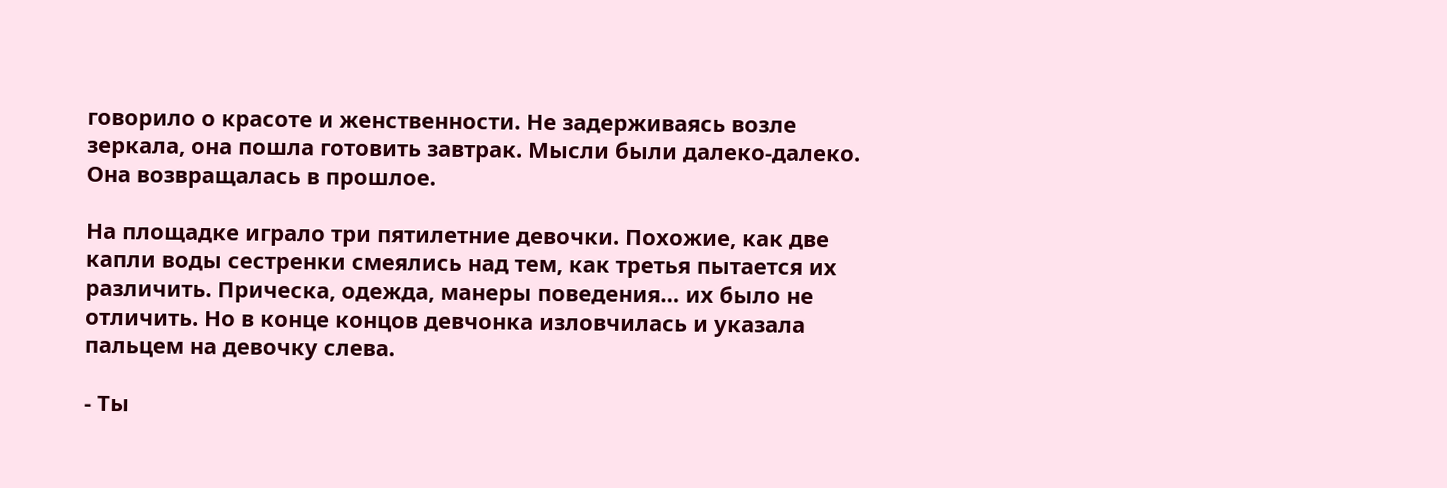говорило о красоте и женственности. Не задерживаясь возле зеркала, она пошла готовить завтрак. Мысли были далеко-далеко. Она возвращалась в прошлое.

На площадке играло три пятилетние девочки. Похожие, как две капли воды сестренки смеялись над тем, как третья пытается их различить. Прическа, одежда, манеры поведения… их было не отличить. Но в конце концов девчонка изловчилась и указала пальцем на девочку слева.

- Ты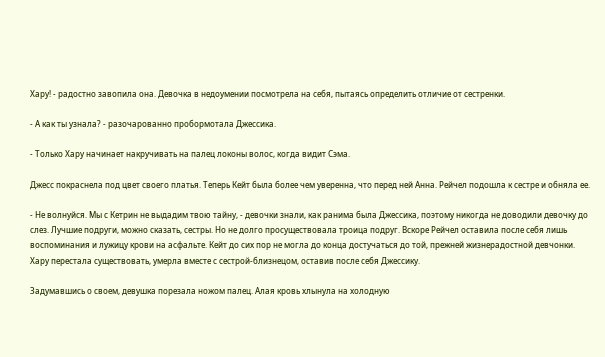Хару! - радостно завопила она. Девочка в недоумении посмотрела на себя, пытаясь определить отличие от сестренки.

- А как ты узнала? - разочарованно пробормотала Джессика.

- Только Хару начинает накручивать на палец локоны волос, когда видит Сэма.

Джесс покраснела под цвет своего платья. Теперь Кейт была более чем уверенна, что перед ней Анна. Рейчел подошла к сестре и обняла ее.

- Не волнуйся. Мы с Кетрин не выдадим твою тайну, - девочки знали, как ранима была Джессика, поэтому никогда не доводили девочку до слез. Лучшие подруги, можно сказать, сестры. Но не долго просуществовала троица подруг. Вскоре Рейчел оставила после себя лишь воспоминания и лужицу крови на асфальте. Кейт до сих пор не могла до конца достучаться до той, прежней жизнерадостной девчонки. Хару перестала существовать, умерла вместе с сестрой-близнецом, оставив после себя Джессику.

Задумавшись о своем, девушка порезала ножом палец. Алая кровь хлынула на холодную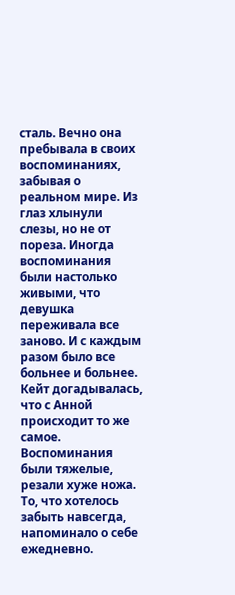сталь. Вечно она пребывала в своих воспоминаниях, забывая о реальном мире. Из глаз хлынули слезы, но не от пореза. Иногда воспоминания были настолько живыми, что девушка переживала все заново. И с каждым разом было все больнее и больнее. Кейт догадывалась, что с Анной происходит то же самое. Воспоминания были тяжелые, резали хуже ножа. То, что хотелось забыть навсегда, напоминало о себе ежедневно.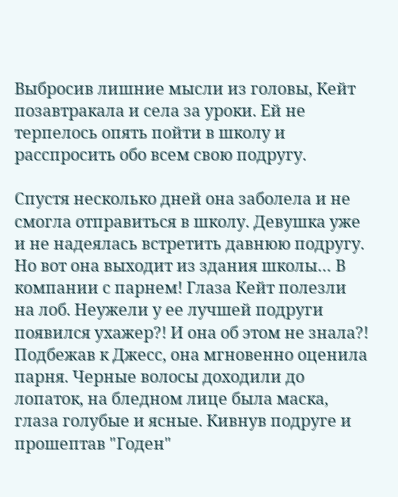Выбросив лишние мысли из головы, Кейт позавтракала и села за уроки. Ей не терпелось опять пойти в школу и расспросить обо всем свою подругу.

Спустя несколько дней она заболела и не смогла отправиться в школу. Девушка уже и не надеялась встретить давнюю подругу. Но вот она выходит из здания школы… В компании с парнем! Глаза Кейт полезли на лоб. Неужели у ее лучшей подруги появился ухажер?! И она об этом не знала?! Подбежав к Джесс, она мгновенно оценила парня. Черные волосы доходили до лопаток, на бледном лице была маска, глаза голубые и ясные. Кивнув подруге и прошептав "Годен"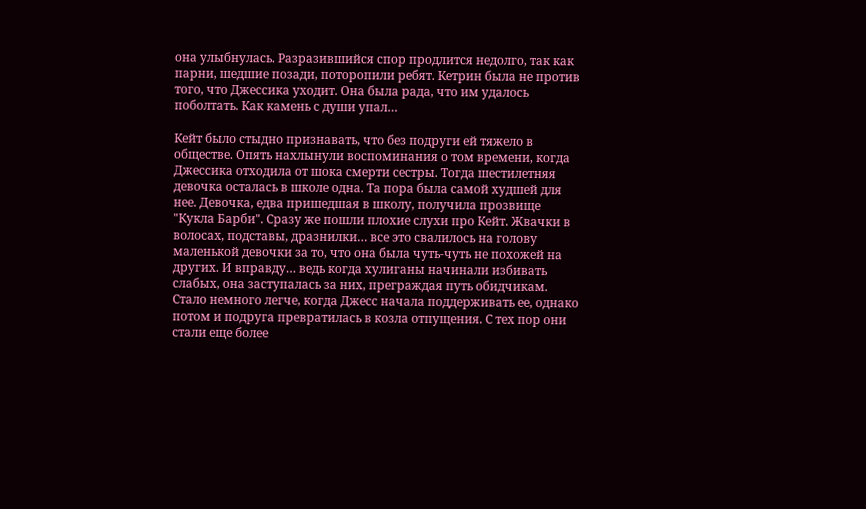она улыбнулась. Разразившийся спор продлится недолго, так как парни, шедшие позади, поторопили ребят. Кетрин была не против того, что Джессика уходит. Она была рада, что им удалось поболтать. Как камень с души упал…

Кейт было стыдно признавать, что без подруги ей тяжело в обществе. Опять нахлынули воспоминания о том времени, когда Джессика отходила от шока смерти сестры. Тогда шестилетняя девочка осталась в школе одна. Та пора была самой худшей для нее. Девочка, едва пришедшая в школу, получила прозвище "Кукла Барби". Сразу же пошли плохие слухи про Кейт. Жвачки в волосах, подставы, дразнилки… все это свалилось на голову маленькой девочки за то, что она была чуть-чуть не похожей на других. И вправду… ведь когда хулиганы начинали избивать слабых, она заступалась за них, преграждая путь обидчикам. Стало немного легче, когда Джесс начала поддерживать ее, однако потом и подруга превратилась в козла отпущения. С тех пор они стали еще более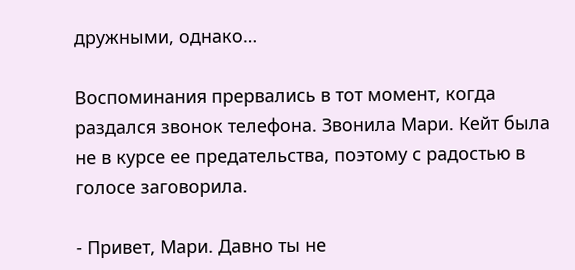дружными, однако…

Воспоминания прервались в тот момент, когда раздался звонок телефона. Звонила Мари. Кейт была не в курсе ее предательства, поэтому с радостью в голосе заговорила.

- Привет, Мари. Давно ты не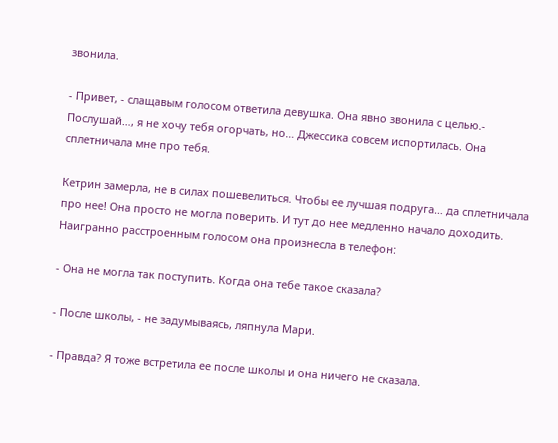звонила.

- Привет, - слащавым голосом ответила девушка. Она явно звонила с целью.- Послушай…, я не хочу тебя огорчать, но… Джессика совсем испортилась. Она сплетничала мне про тебя.

Кетрин замерла, не в силах пошевелиться. Чтобы ее лучшая подруга… да сплетничала про нее! Она просто не могла поверить. И тут до нее медленно начало доходить. Наигранно расстроенным голосом она произнесла в телефон:

- Она не могла так поступить. Когда она тебе такое сказала?

- После школы, - не задумываясь, ляпнула Мари.

- Правда? Я тоже встретила ее после школы и она ничего не сказала.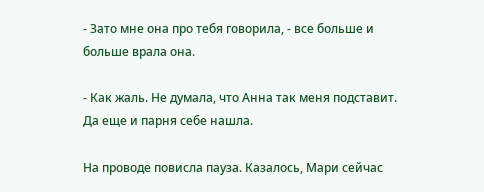- Зато мне она про тебя говорила, - все больше и больше врала она.

- Как жаль. Не думала, что Анна так меня подставит. Да еще и парня себе нашла.

На проводе повисла пауза. Казалось, Мари сейчас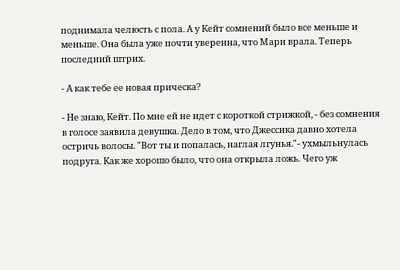поднимала челюсть с пола. А у Кейт сомнений было все меньше и меньше. Она была уже почти уверенна, что Мари врала. Теперь последний штрих.

- А как тебе ее новая прическа?

- Не знаю, Кейт. По мне ей не идет с короткой стрижкой, - без сомнения в голосе заявила девушка. Дело в том, что Джессика давно хотела остричь волосы. "Вот ты и попалась, наглая лгунья."- ухмыльнулась подруга. Как же хорошо было, что она открыла ложь. Чего уж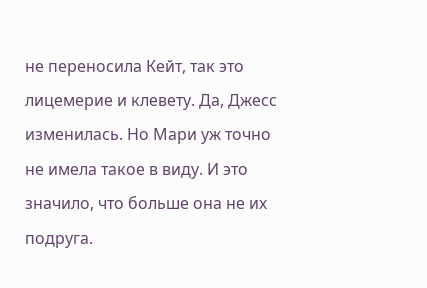не переносила Кейт, так это лицемерие и клевету. Да, Джесс изменилась. Но Мари уж точно не имела такое в виду. И это значило, что больше она не их подруга.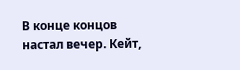В конце концов настал вечер. Кейт,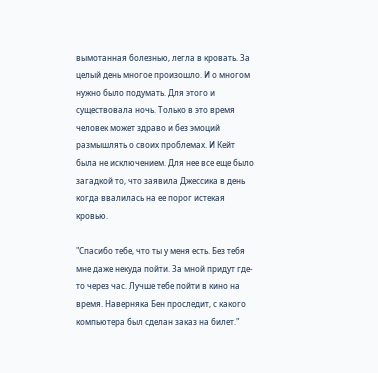вымотанная болезнью, легла в кровать. За целый день многое произошло. И о многом нужно было подумать. Для этого и существовала ночь. Только в это время человек может здраво и без эмоций размышлять о своих проблемах. И Кейт была не исключением. Для нее все еще было загадкой то, что заявила Джессика в день когда ввалилась на ее порог истекая кровью.

"Спасибо тебе, что ты у меня есть. Без тебя мне даже некуда пойти. За мной придут где-то через час. Лучше тебе пойти в кино на время. Наверняка Бен проследит, с какого компьютера был сделан заказ на билет."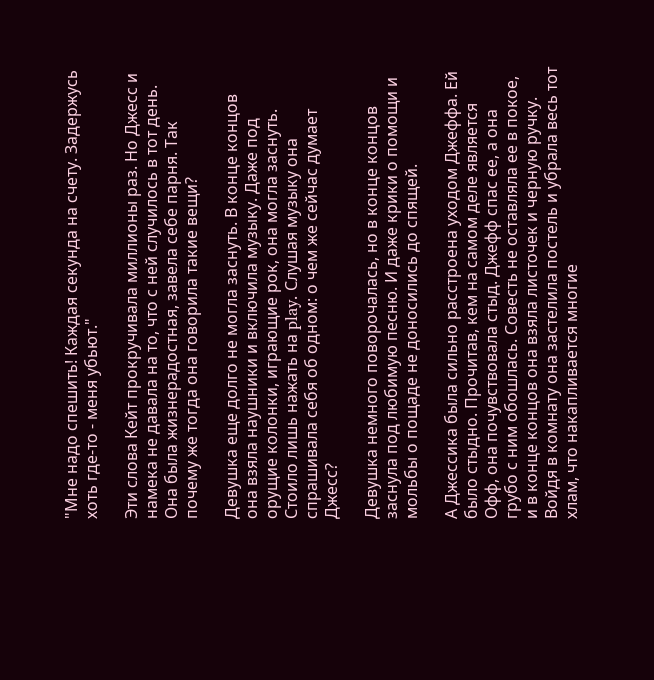"Мне надо спешить! Каждая секунда на счету. Задержусь хоть где-то - меня убьют."

Эти слова Кейт прокручивала миллионы раз. Но Джесс и намека не давала на то, что с ней случилось в тот день. Она была жизнерадостная, завела себе парня. Так почему же тогда она говорила такие вещи?

Девушка еще долго не могла заснуть. В конце концов она взяла наушники и включила музыку. Даже под орущие колонки, играющие рок, она могла заснуть. Стоило лишь нажать на play. Слушая музыку она спрашивала себя об одном: о чем же сейчас думает Джесс?

Девушка немного поворочалась, но в конце концов заснула под любимую песню. И даже крики о помощи и мольбы о пощаде не доносились до спящей.

А Джессика была сильно расстроена уходом Джеффа. Ей было стыдно. Прочитав, кем на самом деле является Офф, она почувствовала стыд. Джефф спас ее, а она грубо с ним обошлась. Совесть не оставляла ее в покое, и в конце концов она взяла листочек и черную ручку. Войдя в комнату она застелила постель и убрала весь тот хлам, что накапливается многие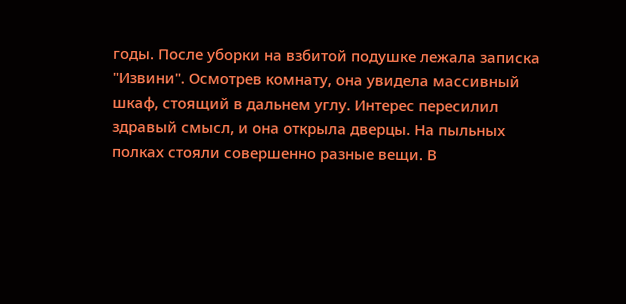годы. После уборки на взбитой подушке лежала записка "Извини". Осмотрев комнату, она увидела массивный шкаф, стоящий в дальнем углу. Интерес пересилил здравый смысл, и она открыла дверцы. На пыльных полках стояли совершенно разные вещи. В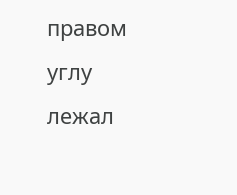правом углу лежал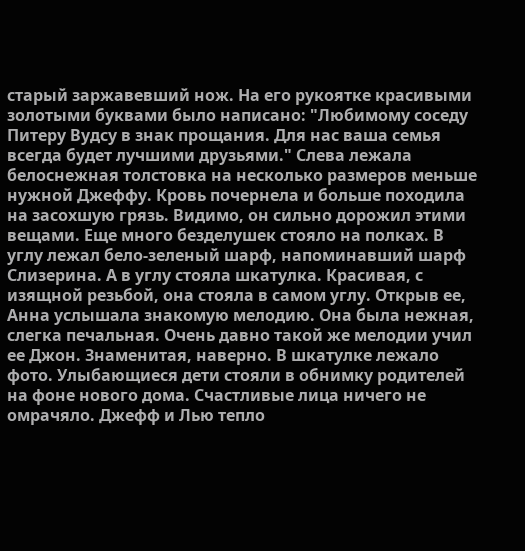старый заржавевший нож. На его рукоятке красивыми золотыми буквами было написано: "Любимому соседу Питеру Вудсу в знак прощания. Для нас ваша семья всегда будет лучшими друзьями." Слева лежала белоснежная толстовка на несколько размеров меньше нужной Джеффу. Кровь почернела и больше походила на засохшую грязь. Видимо, он сильно дорожил этими вещами. Еще много безделушек стояло на полках. В углу лежал бело-зеленый шарф, напоминавший шарф Слизерина. А в углу стояла шкатулка. Красивая, с изящной резьбой, она стояла в самом углу. Открыв ее, Анна услышала знакомую мелодию. Она была нежная, слегка печальная. Очень давно такой же мелодии учил ее Джон. Знаменитая, наверно. В шкатулке лежало фото. Улыбающиеся дети стояли в обнимку родителей на фоне нового дома. Счастливые лица ничего не омрачяло. Джефф и Лью тепло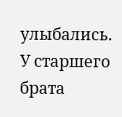улыбались. У старшего брата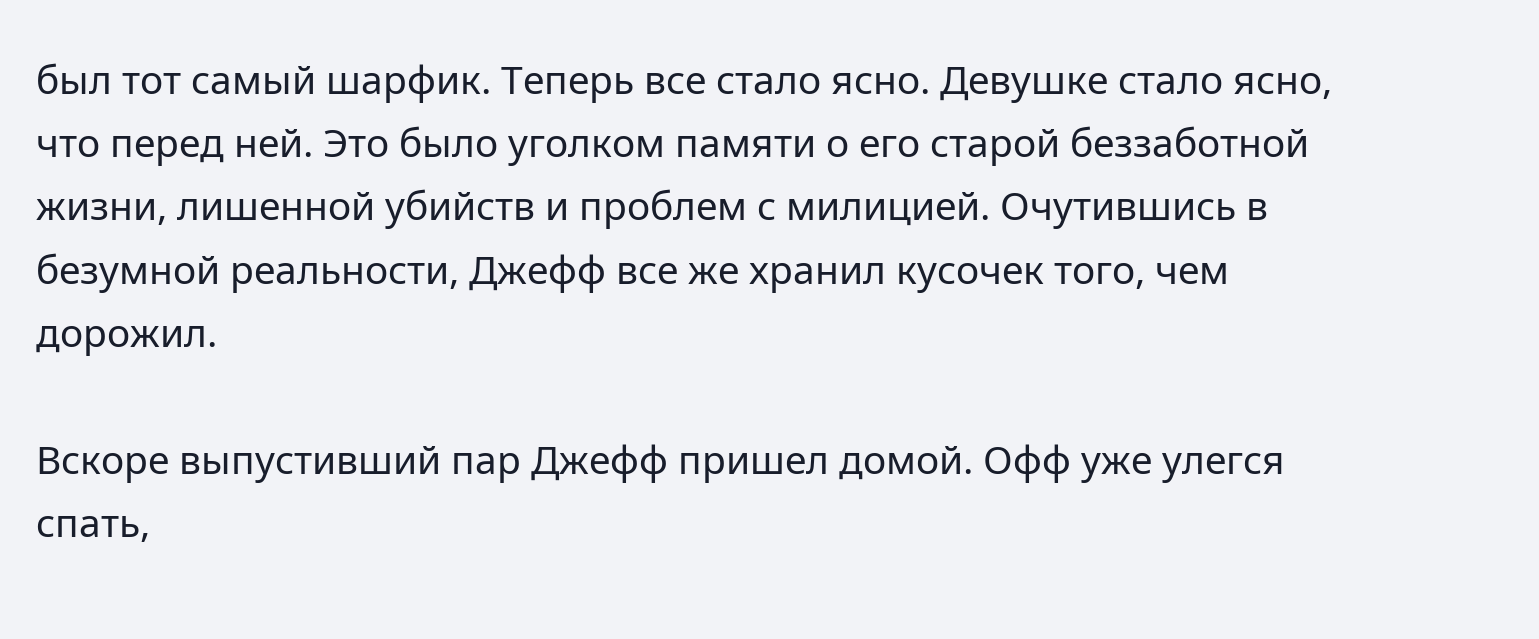был тот самый шарфик. Теперь все стало ясно. Девушке стало ясно, что перед ней. Это было уголком памяти о его старой беззаботной жизни, лишенной убийств и проблем с милицией. Очутившись в безумной реальности, Джефф все же хранил кусочек того, чем дорожил.

Вскоре выпустивший пар Джефф пришел домой. Офф уже улегся спать,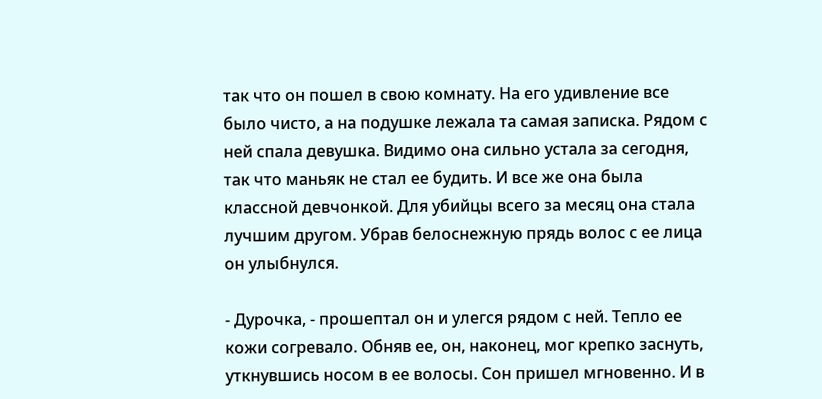так что он пошел в свою комнату. На его удивление все было чисто, а на подушке лежала та самая записка. Рядом с ней спала девушка. Видимо она сильно устала за сегодня, так что маньяк не стал ее будить. И все же она была классной девчонкой. Для убийцы всего за месяц она стала лучшим другом. Убрав белоснежную прядь волос с ее лица он улыбнулся.

- Дурочка, - прошептал он и улегся рядом с ней. Тепло ее кожи согревало. Обняв ее, он, наконец, мог крепко заснуть, уткнувшись носом в ее волосы. Сон пришел мгновенно. И в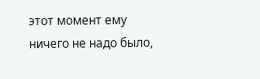этот момент ему ничего не надо было,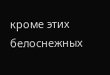кроме этих белоснежных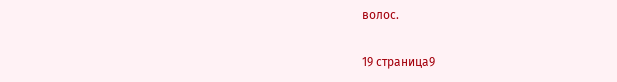волос.

19 страница9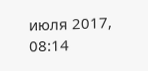июля 2017, 08:14